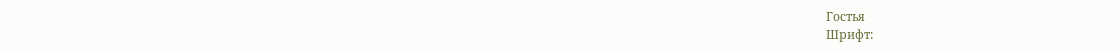Гостья
Шрифт: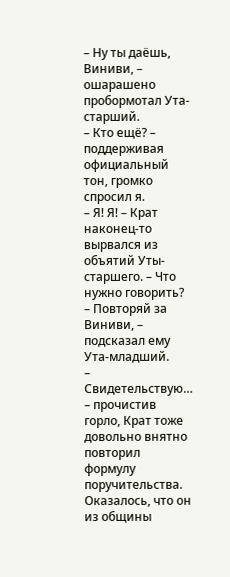– Ну ты даёшь, Виниви, – ошарашено пробормотал Ута-старший.
– Кто ещё? – поддерживая официальный тон, громко спросил я.
– Я! Я! – Крат наконец-то вырвался из объятий Уты-старшего. – Что нужно говорить?
– Повторяй за Виниви, – подсказал ему Ута-младший.
– Свидетельствую… – прочистив горло, Крат тоже довольно внятно повторил формулу поручительства. Оказалось, что он из общины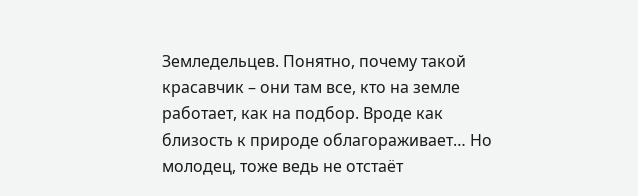Земледельцев. Понятно, почему такой красавчик – они там все, кто на земле работает, как на подбор. Вроде как близость к природе облагораживает… Но молодец, тоже ведь не отстаёт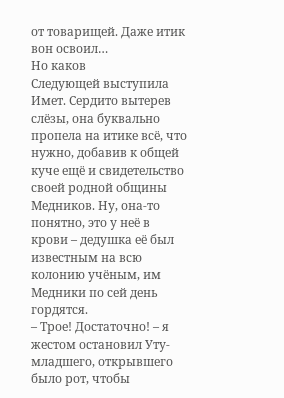от товарищей. Даже итик вон освоил…
Но каков
Следующей выступила Имет. Сердито вытерев слёзы, она буквально пропела на итике всё, что нужно, добавив к общей куче ещё и свидетельство своей родной общины Медников. Ну, она-то понятно, это у неё в крови – дедушка её был известным на всю колонию учёным, им Медники по сей день гордятся.
– Трое! Достаточно! – я жестом остановил Уту-младшего, открывшего было рот, чтобы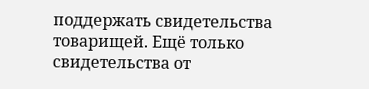поддержать свидетельства товарищей. Ещё только свидетельства от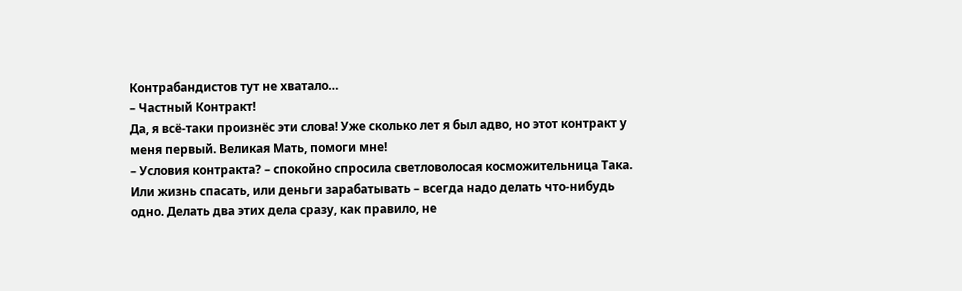Контрабандистов тут не хватало…
– Частный Контракт!
Да, я всё-таки произнёс эти слова! Уже сколько лет я был адво, но этот контракт у меня первый. Великая Мать, помоги мне!
– Условия контракта? – спокойно спросила светловолосая косможительница Така.
Или жизнь спасать, или деньги зарабатывать – всегда надо делать что-нибудь одно. Делать два этих дела сразу, как правило, не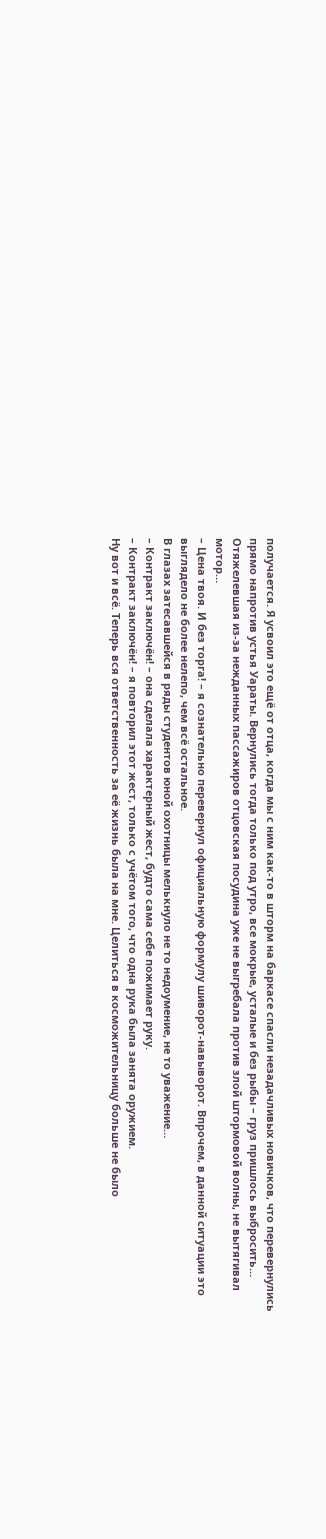получается. Я усвоил это ещё от отца, когда мы с ним как-то в шторм на баркасе спасли незадачливых новичков, что перевернулись прямо напротив устья Уараты. Вернулись тогда только под утро, все мокрые, усталые и без рыбы – груз пришлось выбросить… Отяжелевшая из-за нежданных пассажиров отцовская посудина уже не выгребала против злой штормовой волны, не вытягивал мотор…
– Цена твоя. И без торга! – я сознательно перевернул официальную формулу шиворот-навыворот. Впрочем, в данной ситуации это выглядело не более нелепо, чем всё остальное.
В глазах затесавшейся в ряды студентов юной охотницы мелькнуло не то недоумение, не то уважение…
– Контракт заключён! – она сделала характерный жест, будто сама себе пожимает руку.
– Контракт заключён! – я повторил этот жест, только с учётом того, что одна рука была занята оружием.
Ну вот и всё. Теперь вся ответственность за её жизнь была на мне. Целиться в косможительницу больше не было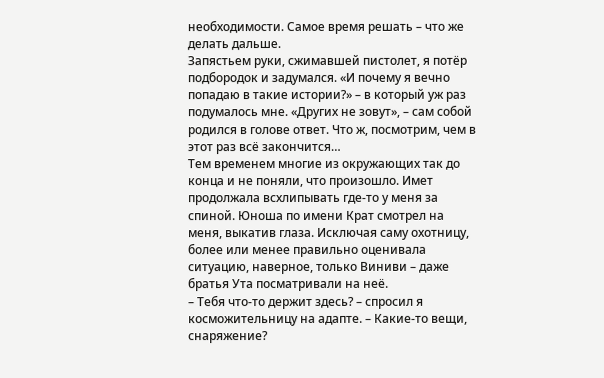необходимости. Самое время решать – что же делать дальше.
Запястьем руки, сжимавшей пистолет, я потёр подбородок и задумался. «И почему я вечно попадаю в такие истории?» – в который уж раз подумалось мне. «Других не зовут», – сам собой родился в голове ответ. Что ж, посмотрим, чем в этот раз всё закончится…
Тем временем многие из окружающих так до конца и не поняли, что произошло. Имет продолжала всхлипывать где-то у меня за спиной. Юноша по имени Крат смотрел на меня, выкатив глаза. Исключая саму охотницу, более или менее правильно оценивала ситуацию, наверное, только Виниви – даже братья Ута посматривали на неё.
– Тебя что-то держит здесь? – спросил я косможительницу на адапте. – Какие-то вещи, снаряжение?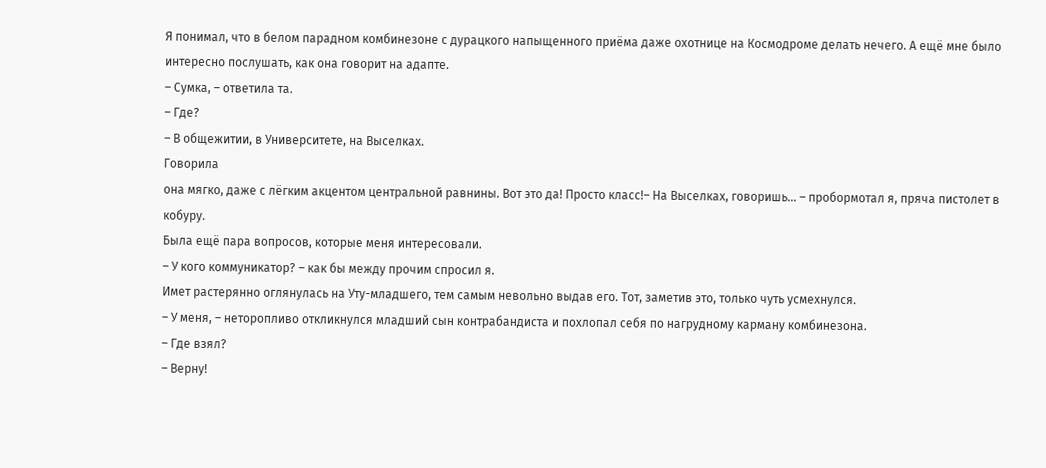Я понимал, что в белом парадном комбинезоне с дурацкого напыщенного приёма даже охотнице на Космодроме делать нечего. А ещё мне было интересно послушать, как она говорит на адапте.
– Сумка, – ответила та.
– Где?
– В общежитии, в Университете, на Выселках.
Говорила
она мягко, даже с лёгким акцентом центральной равнины. Вот это да! Просто класс!– На Выселках, говоришь… – пробормотал я, пряча пистолет в кобуру.
Была ещё пара вопросов, которые меня интересовали.
– У кого коммуникатор? – как бы между прочим спросил я.
Имет растерянно оглянулась на Уту-младшего, тем самым невольно выдав его. Тот, заметив это, только чуть усмехнулся.
– У меня, – неторопливо откликнулся младший сын контрабандиста и похлопал себя по нагрудному карману комбинезона.
– Где взял?
– Верну!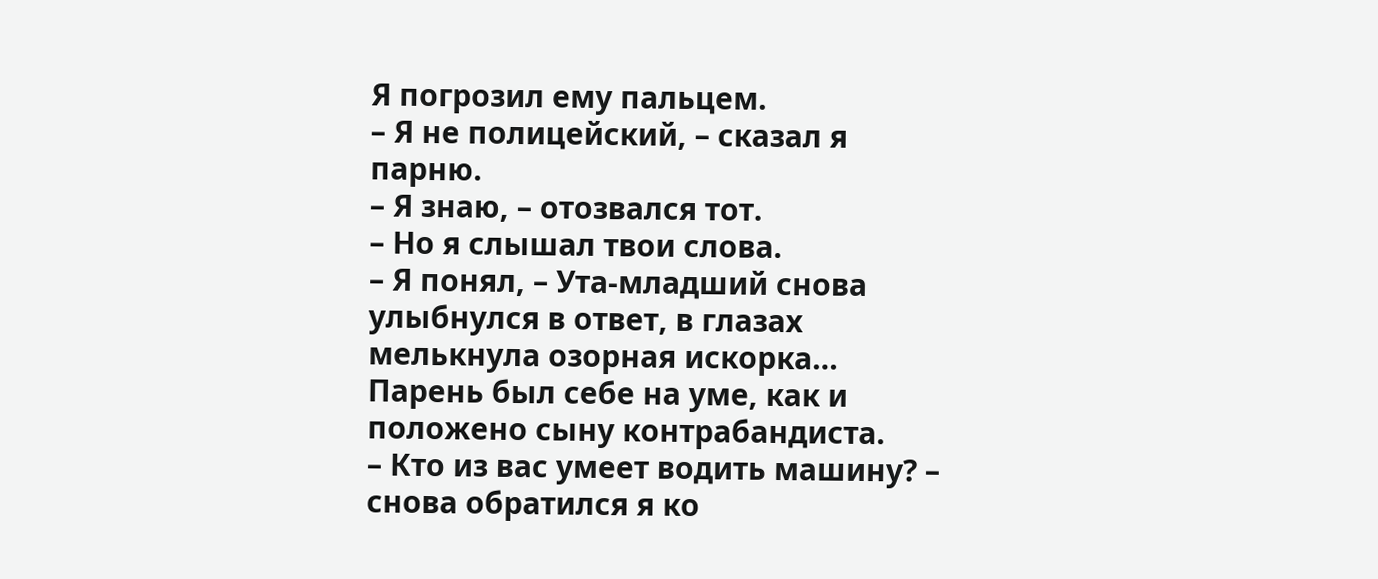Я погрозил ему пальцем.
– Я не полицейский, – сказал я парню.
– Я знаю, – отозвался тот.
– Но я слышал твои слова.
– Я понял, – Ута-младший снова улыбнулся в ответ, в глазах мелькнула озорная искорка…
Парень был себе на уме, как и положено сыну контрабандиста.
– Кто из вас умеет водить машину? – снова обратился я ко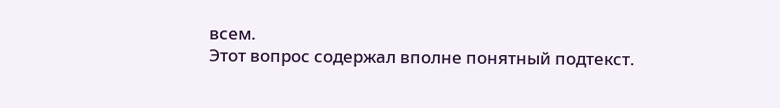всем.
Этот вопрос содержал вполне понятный подтекст.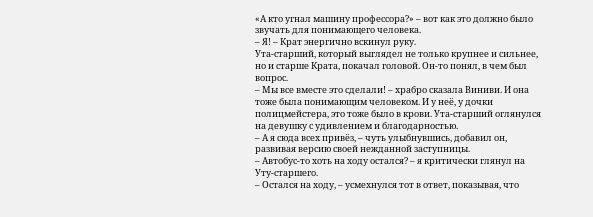«А кто угнал машину профессора?» – вот как это должно было звучать для понимающего человека.
– Я! – Крат энергично вскинул руку.
Ута-старший, который выглядел не только крупнее и сильнее, но и старше Крата, покачал головой. Он-то понял, в чем был вопрос.
– Мы все вместе это сделали! – храбро сказала Виниви. И она тоже была понимающим человеком. И у неё, у дочки полицмейстера, это тоже было в крови. Ута-старший оглянулся на девушку с удивлением и благодарностью.
– А я сюда всех привёз, – чуть улыбнувшись, добавил он, развивая версию своей нежданной заступницы.
– Автобус-то хоть на ходу остался? – я критически глянул на Уту-старшего.
– Остался на ходу, – усмехнулся тот в ответ, показывая, что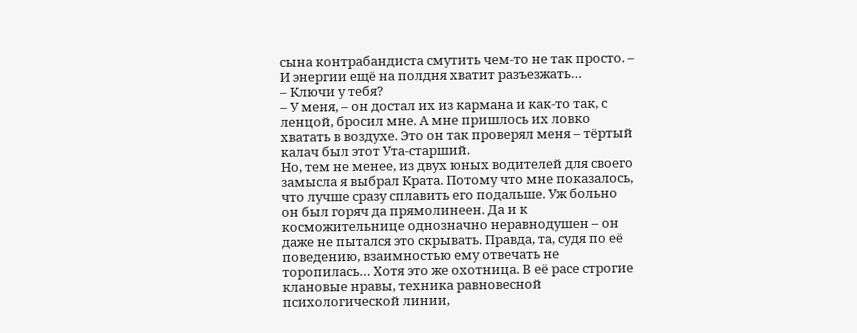сына контрабандиста смутить чем-то не так просто. – И энергии ещё на полдня хватит разъезжать…
– Ключи у тебя?
– У меня, – он достал их из кармана и как-то так, с ленцой, бросил мне. А мне пришлось их ловко хватать в воздухе. Это он так проверял меня – тёртый калач был этот Ута-старший.
Но, тем не менее, из двух юных водителей для своего замысла я выбрал Крата. Потому что мне показалось, что лучше сразу сплавить его подальше. Уж больно он был горяч да прямолинеен. Да и к косможительнице однозначно неравнодушен – он даже не пытался это скрывать. Правда, та, судя по её поведению, взаимностью ему отвечать не торопилась… Хотя это же охотница. В её расе строгие клановые нравы, техника равновесной психологической линии,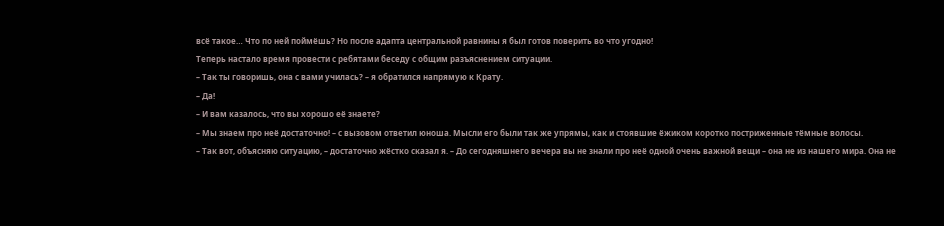всё такое… Что по ней поймёшь? Но после адапта центральной равнины я был готов поверить во что угодно!
Теперь настало время провести с ребятами беседу с общим разъяснением ситуации.
– Так ты говоришь, она с вами училась? – я обратился напрямую к Крату.
– Да!
– И вам казалось, что вы хорошо её знаете?
– Мы знаем про неё достаточно! – с вызовом ответил юноша. Мысли его были так же упрямы, как и стоявшие ёжиком коротко постриженные тёмные волосы.
– Так вот, объясняю ситуацию, – достаточно жёстко сказал я. – До сегодняшнего вечера вы не знали про неё одной очень важной вещи – она не из нашего мира. Она не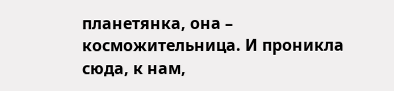планетянка, она – косможительница. И проникла сюда, к нам,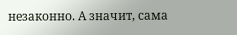незаконно. А значит, сама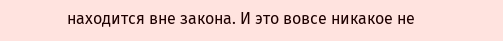находится вне закона. И это вовсе никакое не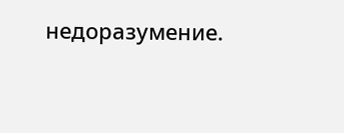недоразумение.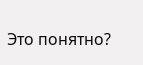Это понятно?